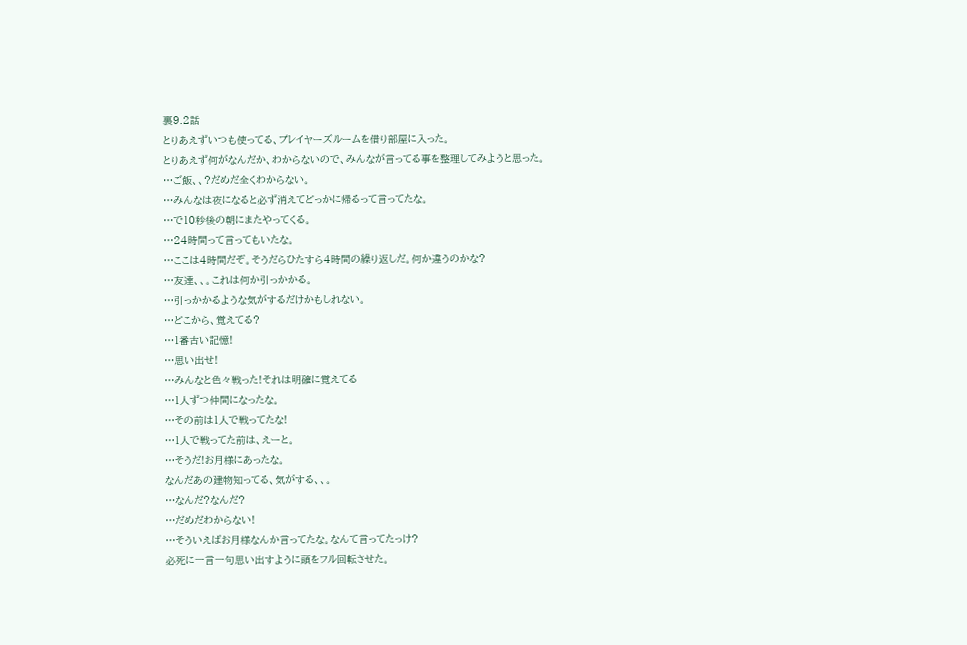裏9.2話
とりあえずいつも使ってる、プレイヤーズルームを借り部屋に入った。
とりあえず何がなんだか、わからないので、みんなが言ってる事を整理してみようと思った。
…ご飯、、?だめだ全くわからない。
…みんなは夜になると必ず消えてどっかに帰るって言ってたな。
…で10秒後の朝にまたやってくる。
…24時間って言ってもいたな。
…ここは4時間だぞ。そうだらひたすら4時間の繰り返しだ。何か違うのかな?
…友達、、。これは何か引っかかる。
…引っかかるような気がするだけかもしれない。
…どこから、覚えてる?
…1番古い記憶!
…思い出せ!
…みんなと色々戦った!それは明確に覚えてる
…1人ずつ仲間になったな。
…その前は1人で戦ってたな!
…1人で戦ってた前は、えーと。
…そうだ!お月様にあったな。
なんだあの建物知ってる、気がする、、。
…なんだ?なんだ?
…だめだわからない!
…そういえばお月様なんか言ってたな。なんて言ってたっけ?
必死に一言一句思い出すように頭をフル回転させた。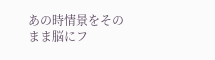あの時情景をそのまま脳にフ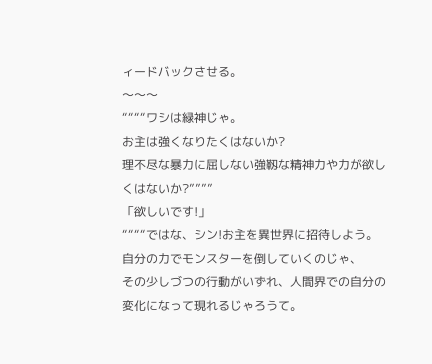ィードバックさせる。
〜〜〜
““““ワシは緑神じゃ。
お主は強くなりたくはないか?
理不尽な暴力に屈しない強靱な精神力や力が欲しくはないか?””””
「欲しいです!」
““““ではな、シン!お主を異世界に招待しよう。
自分の力でモンスターを倒していくのじゃ、
その少しづつの行動がいずれ、人間界での自分の変化になって現れるじゃろうて。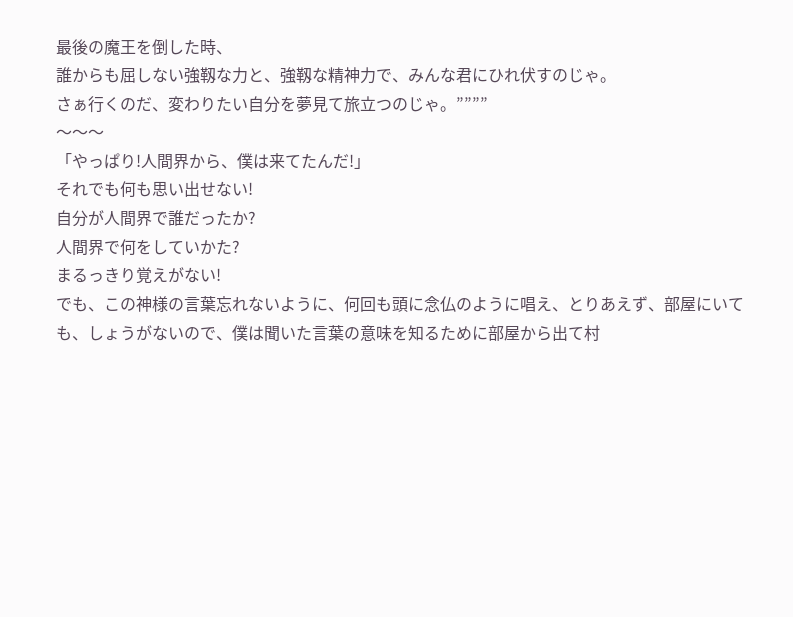最後の魔王を倒した時、
誰からも屈しない強靱な力と、強靱な精神力で、みんな君にひれ伏すのじゃ。
さぁ行くのだ、変わりたい自分を夢見て旅立つのじゃ。””””
〜〜〜
「やっぱり!人間界から、僕は来てたんだ!」
それでも何も思い出せない!
自分が人間界で誰だったか?
人間界で何をしていかた?
まるっきり覚えがない!
でも、この神様の言葉忘れないように、何回も頭に念仏のように唱え、とりあえず、部屋にいても、しょうがないので、僕は聞いた言葉の意味を知るために部屋から出て村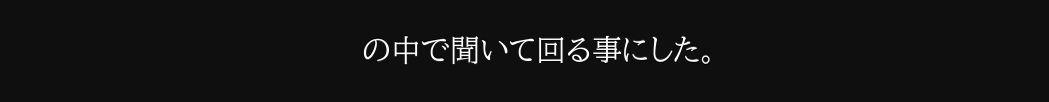の中で聞いて回る事にした。